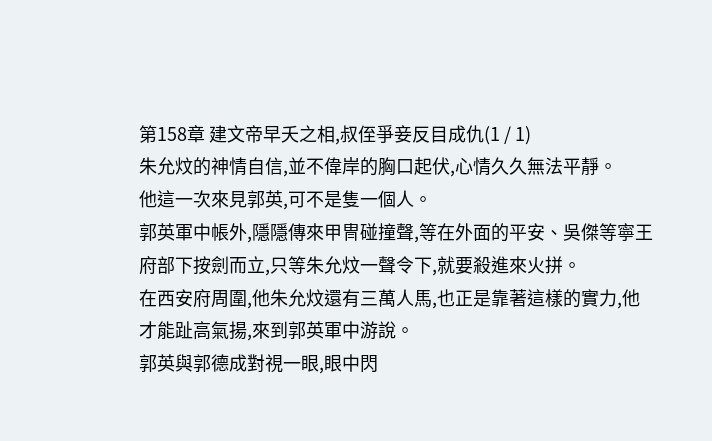第158章 建文帝早夭之相,叔侄爭妾反目成仇(1 / 1)
朱允炆的神情自信,並不偉岸的胸口起伏,心情久久無法平靜。
他這一次來見郭英,可不是隻一個人。
郭英軍中帳外,隱隱傳來甲冑碰撞聲,等在外面的平安、吳傑等寧王府部下按劍而立,只等朱允炆一聲令下,就要殺進來火拼。
在西安府周圍,他朱允炆還有三萬人馬,也正是靠著這樣的實力,他才能趾高氣揚,來到郭英軍中游說。
郭英與郭德成對視一眼,眼中閃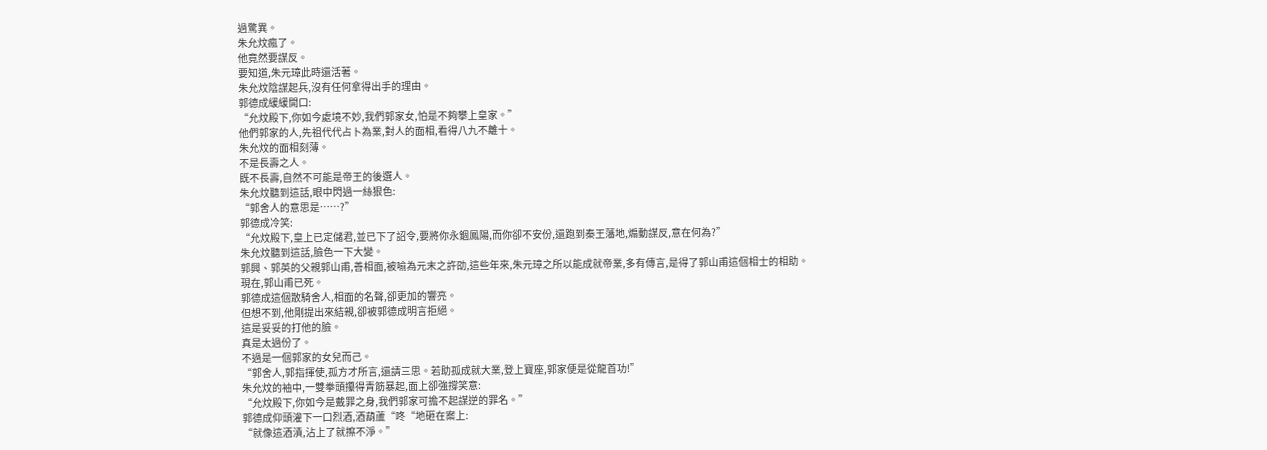過驚異。
朱允炆瘋了。
他竟然要謀反。
要知道,朱元璋此時還活著。
朱允炆陰謀起兵,沒有任何拿得出手的理由。
郭德成緩緩開口:
“允炆殿下,你如今處境不妙,我們郭家女,怕是不夠攀上皇家。”
他們郭家的人,先祖代代占卜為業,對人的面相,看得八九不離十。
朱允炆的面相刻薄。
不是長壽之人。
既不長壽,自然不可能是帝王的後選人。
朱允炆聽到這話,眼中閃過一絲狠色:
“郭舍人的意思是……?”
郭德成冷笑:
“允炆殿下,皇上已定儲君,並已下了詔令,要將你永錮鳳陽,而你卻不安份,還跑到秦王藩地,煽動謀反,意在何為?”
朱允炆聽到這話,臉色一下大變。
郭興、郭英的父親郭山甫,善相面,被喻為元末之許劭,這些年來,朱元璋之所以能成就帝業,多有傳言,是得了郭山甫這個相士的相助。
現在,郭山甫已死。
郭德成這個散騎舍人,相面的名聲,卻更加的響亮。
但想不到,他剛提出來結親,卻被郭德成明言拒絕。
這是妥妥的打他的臉。
真是太過份了。
不過是一個郭家的女兒而己。
“郭舍人,郭指揮使,孤方才所言,還請三思。若助孤成就大業,登上寶座,郭家便是從龍首功!”
朱允炆的袖中,一雙拳頭攥得青筋暴起,面上卻強撐笑意:
“允炆殿下,你如今是戴罪之身,我們郭家可擔不起謀逆的罪名。”
郭德成仰頭灌下一口烈酒,酒葫蘆“咚“地砸在案上:
“就像這酒漬,沾上了就擦不淨。”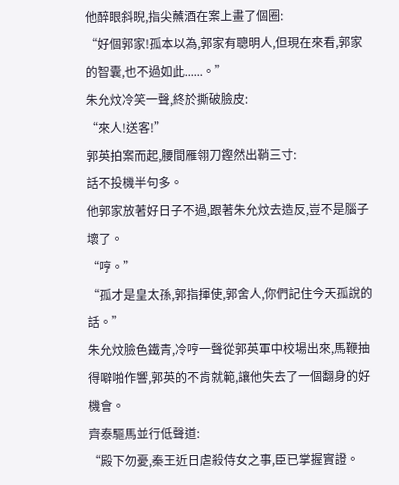他醉眼斜睨,指尖蘸酒在案上畫了個圈:
“好個郭家!孤本以為,郭家有聰明人,但現在來看,郭家的智囊,也不過如此......。”
朱允炆冷笑一聲,終於撕破臉皮:
“來人!送客!”
郭英拍案而起,腰間雁翎刀鏗然出鞘三寸:
話不投機半句多。
他郭家放著好日子不過,跟著朱允炆去造反,豈不是腦子壞了。
“哼。”
“孤才是皇太孫,郭指揮使,郭舍人,你們記住今天孤說的話。”
朱允炆臉色鐵青,冷哼一聲從郭英軍中校場出來,馬鞭抽得噼啪作響,郭英的不肯就範,讓他失去了一個翻身的好機會。
齊泰驅馬並行低聲道:
“殿下勿憂,秦王近日虐殺侍女之事,臣已掌握實證。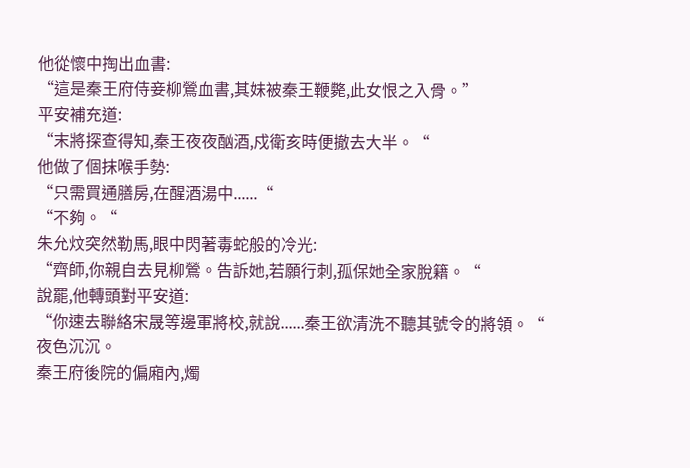他從懷中掏出血書:
“這是秦王府侍妾柳鶯血書,其妹被秦王鞭斃,此女恨之入骨。”
平安補充道:
“末將探查得知,秦王夜夜酗酒,戍衛亥時便撤去大半。“
他做了個抹喉手勢:
“只需買通膳房,在醒酒湯中......“
“不夠。“
朱允炆突然勒馬,眼中閃著毒蛇般的冷光:
“齊師,你親自去見柳鶯。告訴她,若願行刺,孤保她全家脫籍。“
說罷,他轉頭對平安道:
“你速去聯絡宋晟等邊軍將校,就說......秦王欲清洗不聽其號令的將領。“
夜色沉沉。
秦王府後院的偏廂內,燭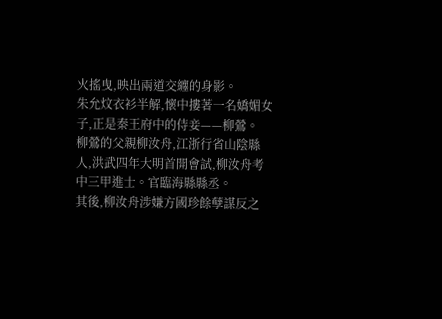火搖曳,映出兩道交纏的身影。
朱允炆衣衫半解,懷中摟著一名嬌媚女子,正是秦王府中的侍妾——柳鶯。
柳鶯的父親柳汝舟,江浙行省山陰縣人,洪武四年大明首開會試,柳汝舟考中三甲進士。官臨海縣縣丞。
其後,柳汝舟涉嫌方國珍餘孽謀反之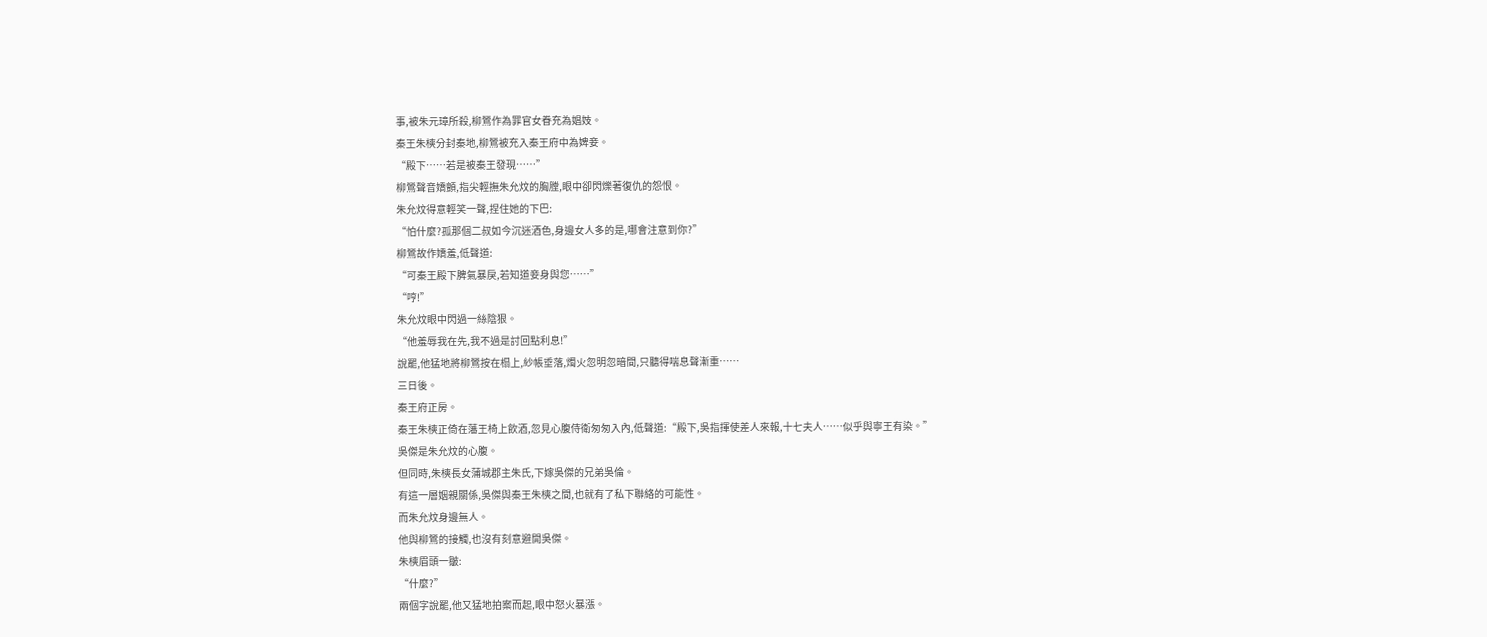事,被朱元璋所殺,柳鶯作為罪官女眷充為娼妓。
秦王朱樉分封秦地,柳鶯被充入秦王府中為婢妾。
“殿下……若是被秦王發現……”
柳鶯聲音嬌顫,指尖輕撫朱允炆的胸膛,眼中卻閃爍著復仇的怨恨。
朱允炆得意輕笑一聲,捏住她的下巴:
“怕什麼?孤那個二叔如今沉迷酒色,身邊女人多的是,哪會注意到你?”
柳鶯故作嬌羞,低聲道:
“可秦王殿下脾氣暴戾,若知道妾身與您……”
“哼!”
朱允炆眼中閃過一絲陰狠。
“他羞辱我在先,我不過是討回點利息!”
說罷,他猛地將柳鶯按在榻上,紗帳垂落,燭火忽明忽暗間,只聽得喘息聲漸重……
三日後。
秦王府正房。
秦王朱樉正倚在藩王椅上飲酒,忽見心腹侍衛匆匆入內,低聲道:“殿下,吳指揮使差人來報,十七夫人……似乎與寧王有染。”
吳傑是朱允炆的心腹。
但同時,朱樉長女蒲城郡主朱氏,下嫁吳傑的兄弟吳倫。
有這一層姻親關係,吳傑與秦王朱樉之間,也就有了私下聯絡的可能性。
而朱允炆身邊無人。
他與柳鶯的接觸,也沒有刻意避開吳傑。
朱樉眉頭一皺:
“什麼?”
兩個字說罷,他又猛地拍案而起,眼中怒火暴漲。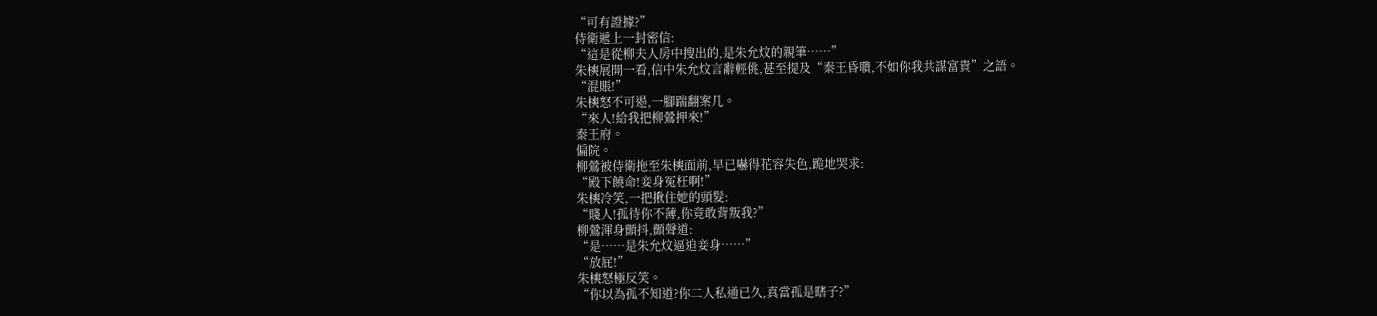“可有證據?”
侍衛遞上一封密信:
“這是從柳夫人房中搜出的,是朱允炆的親筆……”
朱樉展開一看,信中朱允炆言辭輕佻,甚至提及“秦王昏聵,不如你我共謀富貴”之語。
“混賬!”
朱樉怒不可遏,一腳踹翻案几。
“來人!給我把柳鶯押來!”
秦王府。
偏院。
柳鶯被侍衛拖至朱樉面前,早已嚇得花容失色,跪地哭求:
“殿下饒命!妾身冤枉啊!”
朱樉冷笑,一把揪住她的頭髮:
“賤人!孤待你不薄,你竟敢背叛我?”
柳鶯渾身顫抖,顫聲道:
“是……是朱允炆逼迫妾身……”
“放屁!”
朱樉怒極反笑。
“你以為孤不知道?你二人私通已久,真當孤是瞎子?”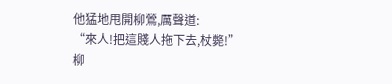他猛地甩開柳鶯,厲聲道:
“來人!把這賤人拖下去,杖斃!”
柳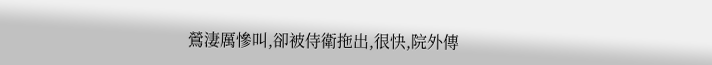鶯淒厲慘叫,卻被侍衛拖出,很快,院外傳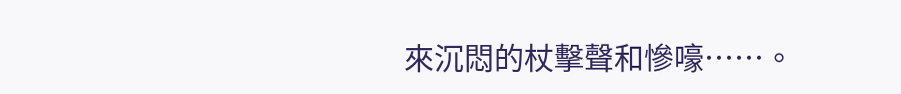來沉悶的杖擊聲和慘嚎……。